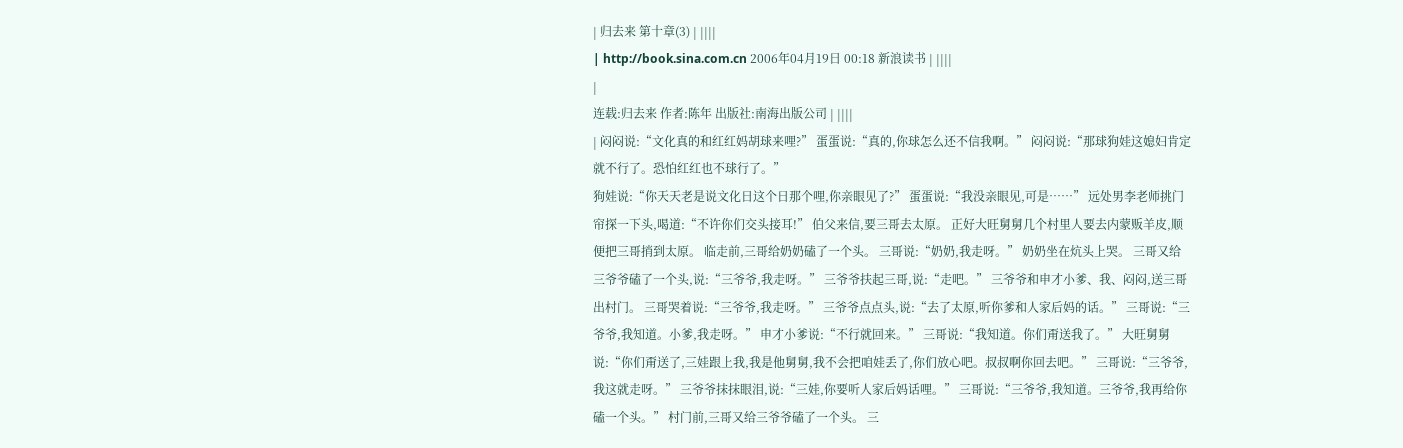| 归去来 第十章(3) | ||||
| http://book.sina.com.cn 2006年04月19日 00:18 新浪读书 | ||||
|
连载:归去来 作者:陈年 出版社:南海出版公司 | ||||
| 闷闷说:“文化真的和红红妈胡球来哩?” 蛋蛋说:“真的,你球怎么还不信我啊。” 闷闷说:“那球狗娃这媳妇肯定就不行了。恐怕红红也不球行了。”
狗娃说:“你天天老是说文化日这个日那个哩,你亲眼见了?” 蛋蛋说:“我没亲眼见,可是……” 远处男李老师挑门帘探一下头,喝道:“不许你们交头接耳!” 伯父来信,要三哥去太原。 正好大旺舅舅几个村里人要去内蒙贩羊皮,顺便把三哥捎到太原。 临走前,三哥给奶奶磕了一个头。 三哥说:“奶奶,我走呀。” 奶奶坐在炕头上哭。 三哥又给三爷爷磕了一个头,说:“三爷爷,我走呀。” 三爷爷扶起三哥,说:“走吧。” 三爷爷和申才小爹、我、闷闷,送三哥出村门。 三哥哭着说:“三爷爷,我走呀。” 三爷爷点点头,说:“去了太原,听你爹和人家后妈的话。” 三哥说:“三爷爷,我知道。小爹,我走呀。” 申才小爹说:“不行就回来。” 三哥说:“我知道。你们甭送我了。” 大旺舅舅说:“你们甭送了,三娃跟上我,我是他舅舅,我不会把咱娃丢了,你们放心吧。叔叔啊你回去吧。” 三哥说:“三爷爷,我这就走呀。” 三爷爷抹抹眼泪,说:“三娃,你要听人家后妈话哩。” 三哥说:“三爷爷,我知道。三爷爷,我再给你磕一个头。” 村门前,三哥又给三爷爷磕了一个头。 三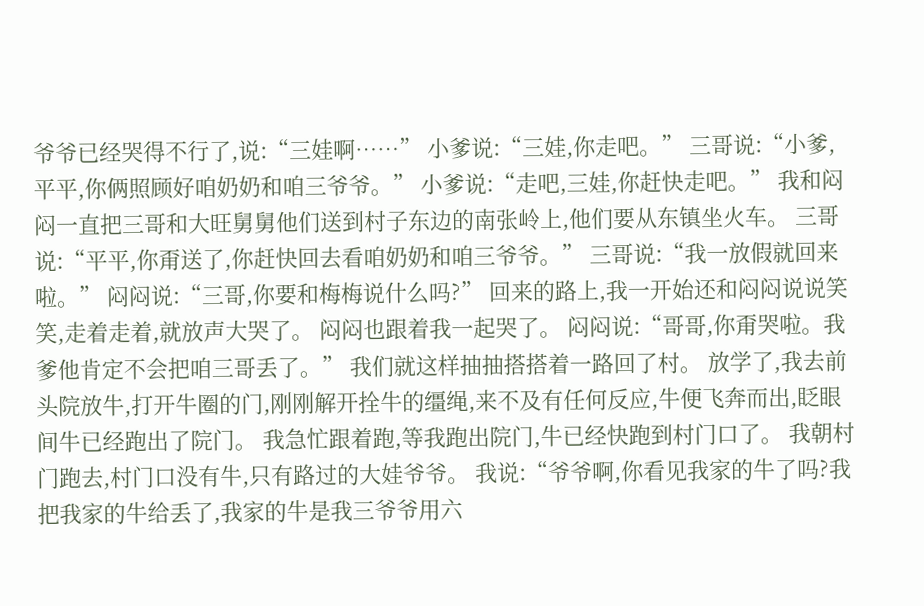爷爷已经哭得不行了,说:“三娃啊……” 小爹说:“三娃,你走吧。” 三哥说:“小爹,平平,你俩照顾好咱奶奶和咱三爷爷。” 小爹说:“走吧,三娃,你赶快走吧。” 我和闷闷一直把三哥和大旺舅舅他们送到村子东边的南张岭上,他们要从东镇坐火车。 三哥说:“平平,你甭送了,你赶快回去看咱奶奶和咱三爷爷。” 三哥说:“我一放假就回来啦。” 闷闷说:“三哥,你要和梅梅说什么吗?” 回来的路上,我一开始还和闷闷说说笑笑,走着走着,就放声大哭了。 闷闷也跟着我一起哭了。 闷闷说:“哥哥,你甭哭啦。我爹他肯定不会把咱三哥丢了。” 我们就这样抽抽搭搭着一路回了村。 放学了,我去前头院放牛,打开牛圈的门,刚刚解开拴牛的缰绳,来不及有任何反应,牛便飞奔而出,眨眼间牛已经跑出了院门。 我急忙跟着跑,等我跑出院门,牛已经快跑到村门口了。 我朝村门跑去,村门口没有牛,只有路过的大娃爷爷。 我说:“爷爷啊,你看见我家的牛了吗?我把我家的牛给丢了,我家的牛是我三爷爷用六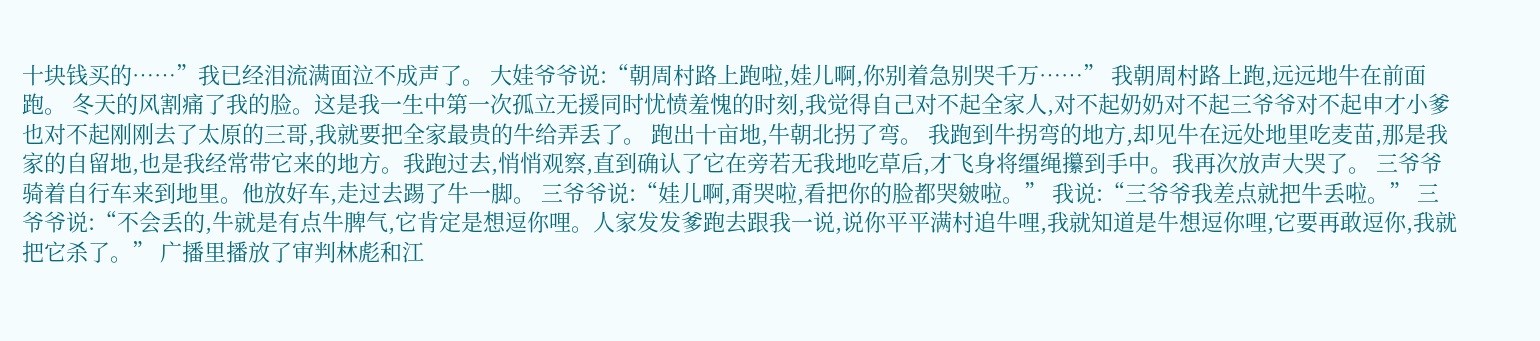十块钱买的……”我已经泪流满面泣不成声了。 大娃爷爷说:“朝周村路上跑啦,娃儿啊,你别着急别哭千万……” 我朝周村路上跑,远远地牛在前面跑。 冬天的风割痛了我的脸。这是我一生中第一次孤立无援同时忧愤羞愧的时刻,我觉得自己对不起全家人,对不起奶奶对不起三爷爷对不起申才小爹也对不起刚刚去了太原的三哥,我就要把全家最贵的牛给弄丢了。 跑出十亩地,牛朝北拐了弯。 我跑到牛拐弯的地方,却见牛在远处地里吃麦苗,那是我家的自留地,也是我经常带它来的地方。我跑过去,悄悄观察,直到确认了它在旁若无我地吃草后,才飞身将缰绳攥到手中。我再次放声大哭了。 三爷爷骑着自行车来到地里。他放好车,走过去踢了牛一脚。 三爷爷说:“娃儿啊,甭哭啦,看把你的脸都哭皴啦。” 我说:“三爷爷我差点就把牛丢啦。” 三爷爷说:“不会丢的,牛就是有点牛脾气,它肯定是想逗你哩。人家发发爹跑去跟我一说,说你平平满村追牛哩,我就知道是牛想逗你哩,它要再敢逗你,我就把它杀了。” 广播里播放了审判林彪和江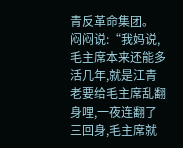青反革命集团。 闷闷说:“我妈说,毛主席本来还能多活几年,就是江青老要给毛主席乱翻身哩,一夜连翻了三回身,毛主席就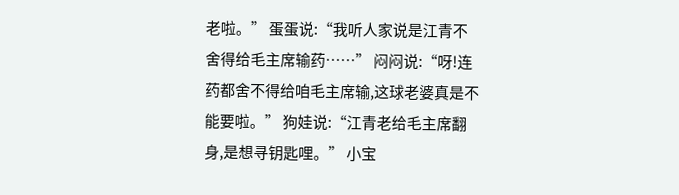老啦。” 蛋蛋说:“我听人家说是江青不舍得给毛主席输药……” 闷闷说:“呀!连药都舍不得给咱毛主席输,这球老婆真是不能要啦。” 狗娃说:“江青老给毛主席翻身,是想寻钥匙哩。” 小宝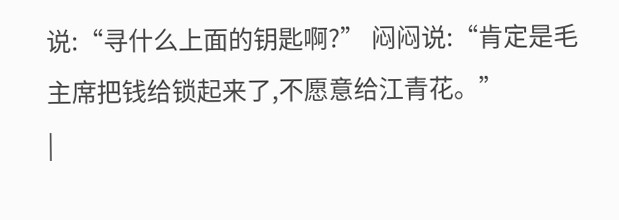说:“寻什么上面的钥匙啊?” 闷闷说:“肯定是毛主席把钱给锁起来了,不愿意给江青花。”
|